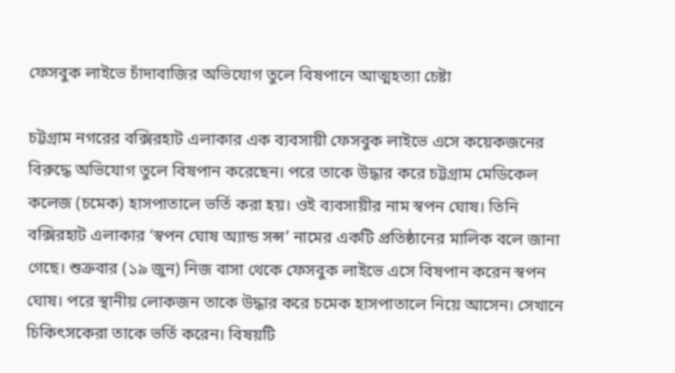ফেসবুক লাইভে চাঁদাবাজির অভিযোগ তুলে বিষপানে আত্মহত্যা চেষ্টা

চট্টগ্রাম নগরের বক্সিরহাট এলাকার এক ব্যবসায়ী ফেসবুক লাইভে এসে কয়েকজনের বিরুদ্ধে অভিযোগ তুলে বিষপান করেছেন। পরে তাকে উদ্ধার করে চট্টগ্রাম মেডিকেল কলেজ (চমেক) হাসপাতালে ভর্তি করা হয়। ওই ব্যবসায়ীর নাম স্বপন ঘোষ। তিনি বক্সিরহাট এলাকার ‘স্বপন ঘোষ অ্যান্ড সন্স’ নামের একটি প্রতিষ্ঠানের মালিক বলে জানা গেছে। শুক্রবার (১৯ জুন) নিজ বাসা থেকে ফেসবুক লাইভে এসে বিষপান করেন স্বপন ঘোষ। পরে স্থানীয় লোকজন তাকে উদ্ধার করে চমেক হাসপাতালে নিয়ে আসেন। সেখানে চিকিৎসকেরা তাকে ভর্তি করেন। বিষয়টি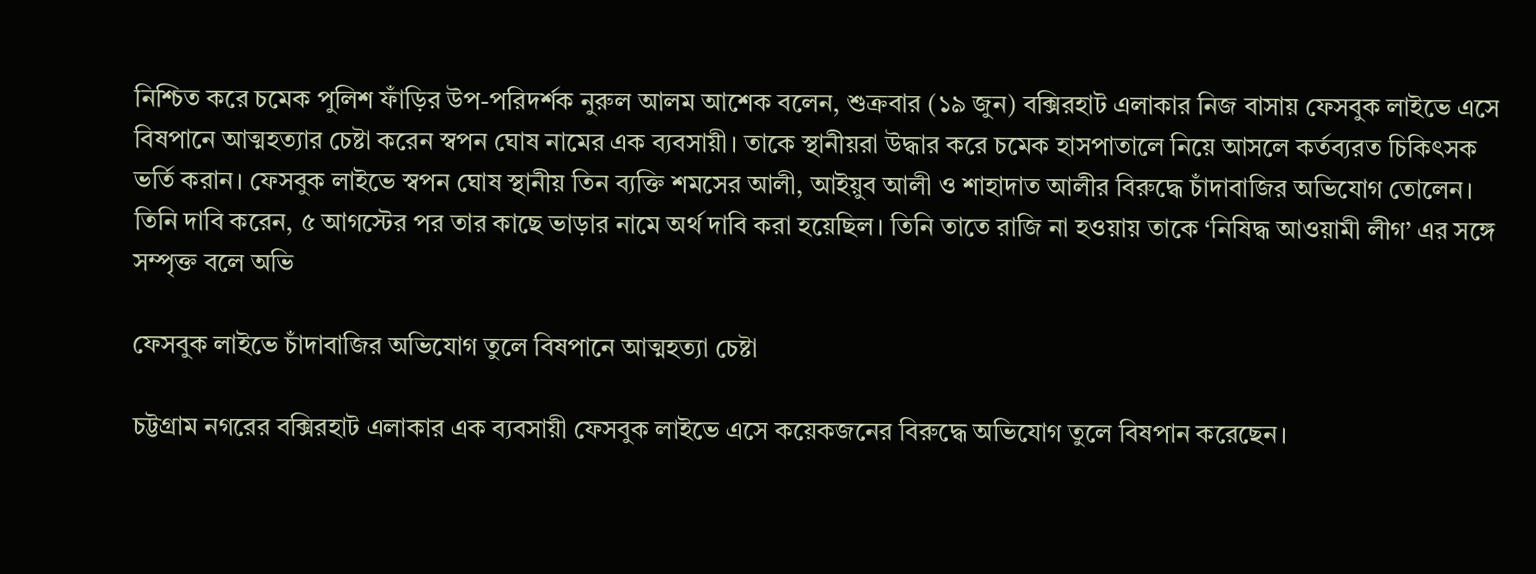নিশ্চিত করে চমেক পুলিশ ফাঁড়ির উপ-পরিদর্শক নুরুল আলম আশেক বলেন, শুক্রবার (১৯ জুন) বক্সিরহাট এলাকার নিজ বাসায় ফেসবুক লাইভে এসে বিষপানে আত্মহত্যার চেষ্টা করেন স্বপন ঘোষ নামের এক ব্যবসায়ী। তাকে স্থানীয়রা উদ্ধার করে চমেক হাসপাতালে নিয়ে আসলে কর্তব্যরত চিকিৎসক ভর্তি করান। ফেসবুক লাইভে স্বপন ঘোষ স্থানীয় তিন ব্যক্তি শমসের আলী, আইয়ুব আলী ও শাহাদাত আলীর বিরুদ্ধে চাঁদাবাজির অভিযোগ তোলেন। তিনি দাবি করেন, ৫ আগস্টের পর তার কাছে ভাড়ার নামে অর্থ দাবি করা হয়েছিল। তিনি তাতে রাজি না হওয়ায় তাকে ‘নিষিদ্ধ আওয়ামী লীগ’ এর সঙ্গে সম্পৃক্ত বলে অভি

ফেসবুক লাইভে চাঁদাবাজির অভিযোগ তুলে বিষপানে আত্মহত্যা চেষ্টা

চট্টগ্রাম নগরের বক্সিরহাট এলাকার এক ব্যবসায়ী ফেসবুক লাইভে এসে কয়েকজনের বিরুদ্ধে অভিযোগ তুলে বিষপান করেছেন।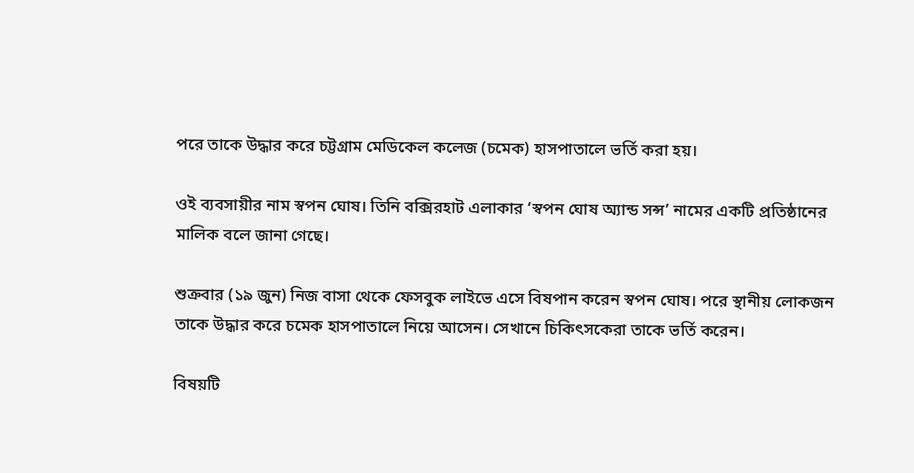পরে তাকে উদ্ধার করে চট্টগ্রাম মেডিকেল কলেজ (চমেক) হাসপাতালে ভর্তি করা হয়।

ওই ব্যবসায়ীর নাম স্বপন ঘোষ। তিনি বক্সিরহাট এলাকার ‘স্বপন ঘোষ অ্যান্ড সন্স’ নামের একটি প্রতিষ্ঠানের মালিক বলে জানা গেছে।

শুক্রবার (১৯ জুন) নিজ বাসা থেকে ফেসবুক লাইভে এসে বিষপান করেন স্বপন ঘোষ। পরে স্থানীয় লোকজন তাকে উদ্ধার করে চমেক হাসপাতালে নিয়ে আসেন। সেখানে চিকিৎসকেরা তাকে ভর্তি করেন।

বিষয়টি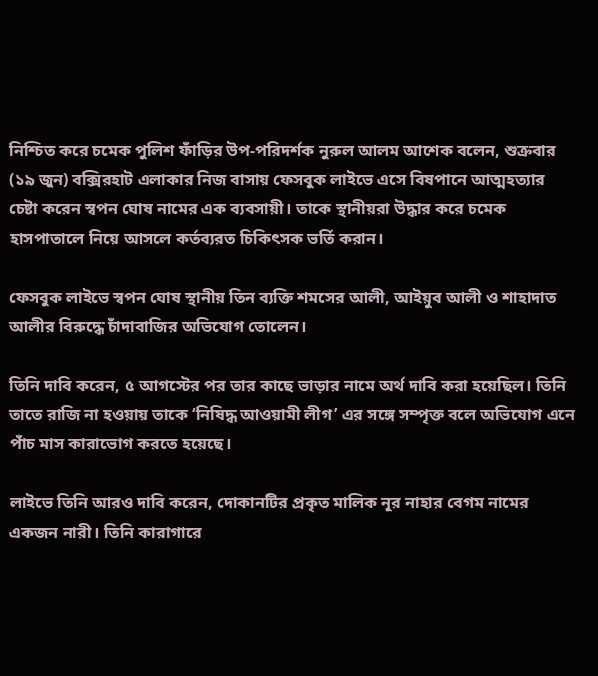নিশ্চিত করে চমেক পুলিশ ফাঁড়ির উপ-পরিদর্শক নুরুল আলম আশেক বলেন, শুক্রবার (১৯ জুন) বক্সিরহাট এলাকার নিজ বাসায় ফেসবুক লাইভে এসে বিষপানে আত্মহত্যার চেষ্টা করেন স্বপন ঘোষ নামের এক ব্যবসায়ী। তাকে স্থানীয়রা উদ্ধার করে চমেক হাসপাতালে নিয়ে আসলে কর্তব্যরত চিকিৎসক ভর্তি করান।

ফেসবুক লাইভে স্বপন ঘোষ স্থানীয় তিন ব্যক্তি শমসের আলী, আইয়ুব আলী ও শাহাদাত আলীর বিরুদ্ধে চাঁদাবাজির অভিযোগ তোলেন।

তিনি দাবি করেন, ৫ আগস্টের পর তার কাছে ভাড়ার নামে অর্থ দাবি করা হয়েছিল। তিনি তাতে রাজি না হওয়ায় তাকে ‘নিষিদ্ধ আওয়ামী লীগ’ এর সঙ্গে সম্পৃক্ত বলে অভিযোগ এনে পাঁচ মাস কারাভোগ করতে হয়েছে।

লাইভে তিনি আরও দাবি করেন, দোকানটির প্রকৃত মালিক নূর নাহার বেগম নামের একজন নারী। তিনি কারাগারে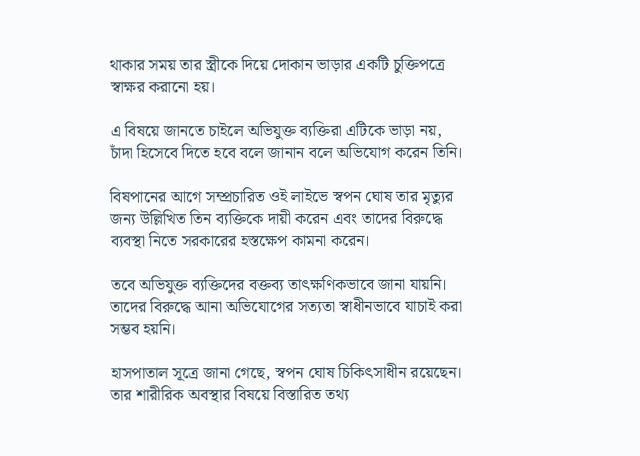থাকার সময় তার স্ত্রীকে দিয়ে দোকান ভাড়ার একটি চুক্তিপত্রে স্বাক্ষর করানো হয়।

এ বিষয়ে জানতে চাইলে অভিযুক্ত ব্যক্তিরা এটিকে ভাড়া নয়, চাঁদা হিসেবে দিতে হবে বলে জানান বলে অভিযোগ করেন তিনি।

বিষপানের আগে সম্প্রচারিত ওই লাইভে স্বপন ঘোষ তার মৃত্যুর জন্য উল্লিখিত তিন ব্যক্তিকে দায়ী করেন এবং তাদের বিরুদ্ধে ব্যবস্থা নিতে সরকারের হস্তক্ষেপ কামনা করেন।

তবে অভিযুক্ত ব্যক্তিদের বক্তব্য তাৎক্ষণিকভাবে জানা যায়নি। তাদের বিরুদ্ধে আনা অভিযোগের সত্যতা স্বাধীনভাবে যাচাই করা সম্ভব হয়নি।

হাসপাতাল সূত্রে জানা গেছে, স্বপন ঘোষ চিকিৎসাধীন রয়েছেন। তার শারীরিক অবস্থার বিষয়ে বিস্তারিত তথ্য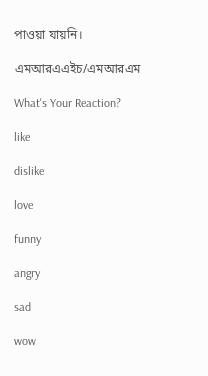পাওয়া যায়নি।

এমআরএএইচ/এমআরএম

What's Your Reaction?

like

dislike

love

funny

angry

sad

wow